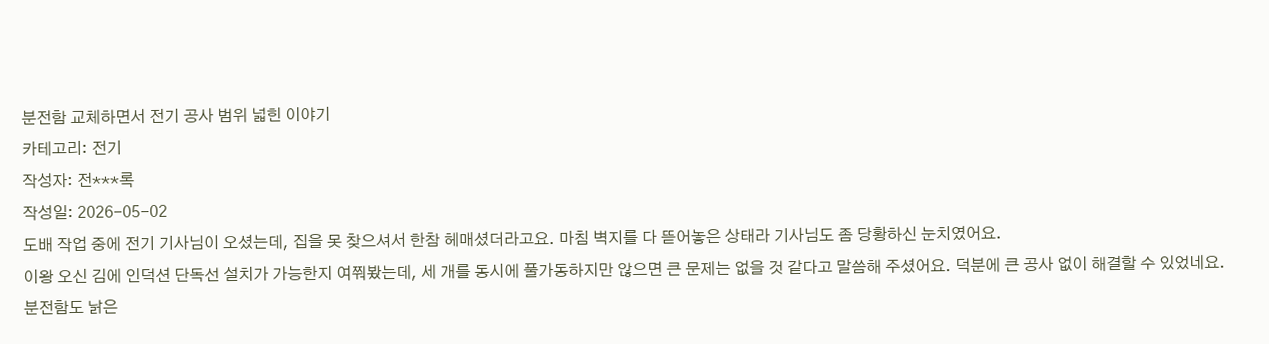분전함 교체하면서 전기 공사 범위 넓힌 이야기
카테고리: 전기
작성자: 전***록
작성일: 2026-05-02
도배 작업 중에 전기 기사님이 오셨는데, 집을 못 찾으셔서 한참 헤매셨더라고요. 마침 벽지를 다 뜯어놓은 상태라 기사님도 좀 당황하신 눈치였어요.
이왕 오신 김에 인덕션 단독선 설치가 가능한지 여쭤봤는데, 세 개를 동시에 풀가동하지만 않으면 큰 문제는 없을 것 같다고 말씀해 주셨어요. 덕분에 큰 공사 없이 해결할 수 있었네요.
분전함도 낡은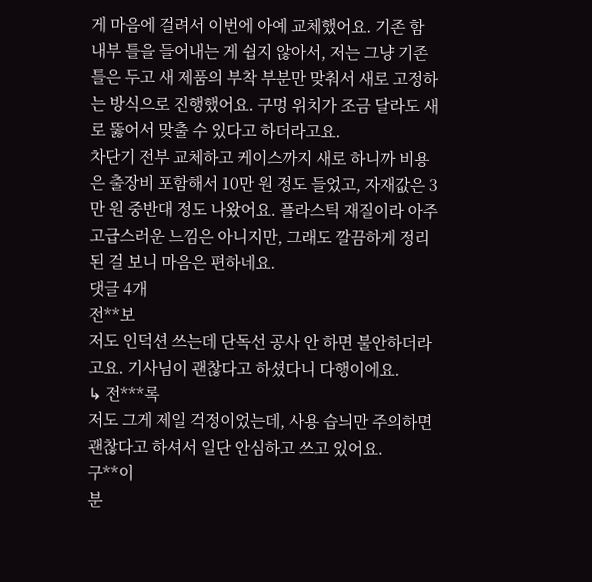게 마음에 걸려서 이번에 아예 교체했어요. 기존 함 내부 틀을 들어내는 게 쉽지 않아서, 저는 그냥 기존 틀은 두고 새 제품의 부착 부분만 맞춰서 새로 고정하는 방식으로 진행했어요. 구멍 위치가 조금 달라도 새로 뚫어서 맞출 수 있다고 하더라고요.
차단기 전부 교체하고 케이스까지 새로 하니까 비용은 출장비 포함해서 10만 원 정도 들었고, 자재값은 3만 원 중반대 정도 나왔어요. 플라스틱 재질이라 아주 고급스러운 느낌은 아니지만, 그래도 깔끔하게 정리된 걸 보니 마음은 편하네요.
댓글 4개
전**보
저도 인덕션 쓰는데 단독선 공사 안 하면 불안하더라고요. 기사님이 괜찮다고 하셨다니 다행이에요.
↳ 전***록
저도 그게 제일 걱정이었는데, 사용 습늬만 주의하면 괜찮다고 하셔서 일단 안심하고 쓰고 있어요.
구**이
분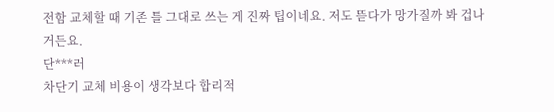전함 교체할 때 기존 틀 그대로 쓰는 게 진짜 팁이네요. 저도 뜯다가 망가질까 봐 겁나거든요.
단***러
차단기 교체 비용이 생각보다 합리적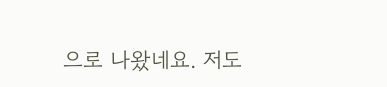으로 나왔네요. 저도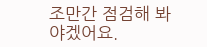조만간 점검해 봐야겠어요.